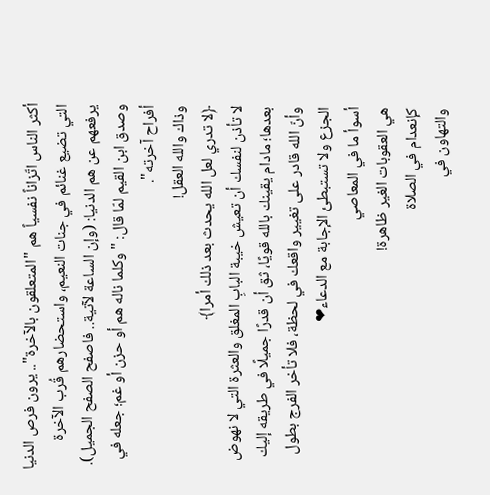أكثر الناس اتّزاناً نفسياً هم "المتعلقون بالآخرة".. يرون فرص الدنيا التي تضيع غنائم في جنات النعيم، واستحضارهم قُرب الآخرة يرفعهم عن هم الدنيا: (وإن الساعة لآتية.. فاصفح الصفح الجميل).
وصدق ابن القيم لمّا قال: "وكلما ناله هم أو حزن أو غم؛ جعله في أفراح آخرته".
وذاك والله العقل!
﴿لا تدري لعل الله يحدث بعد ذلك أمرا﴾
لا تأذن لنفسك أن تعيش خيبة البابِ المغلق والعثرة التي لا نهوض بعدها؛ مادام يقينك بالله قويًا، ثق أن قدرًا جميلًا في طريقه إليك وأنّ الله قادر على تغيير واقعك في لحظة، فلا تأخر الفرج بطول الجزع ولا تستبطئ الإجابة مع الدعاء❤
أسوأ ما في المعاصي
هي العقوبات الغير ظاهرة!
كإنعدام في الصلاة
والتهاون في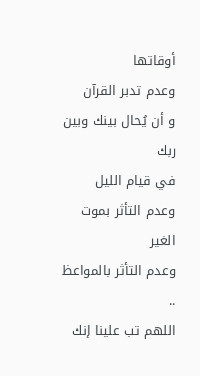أوقاتها
وعدم تدبر القرآن
و أن يُحال بينك وبين ربك
في قيام الليل
وعدم التأثر بموت الغير
وعدم التأثر بالمواعظ ..
اللهم تب علينا إنك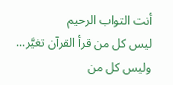أنت التواب الرحيم
ليس كل من قرأ القرآن تغيَّر...
وليس كل من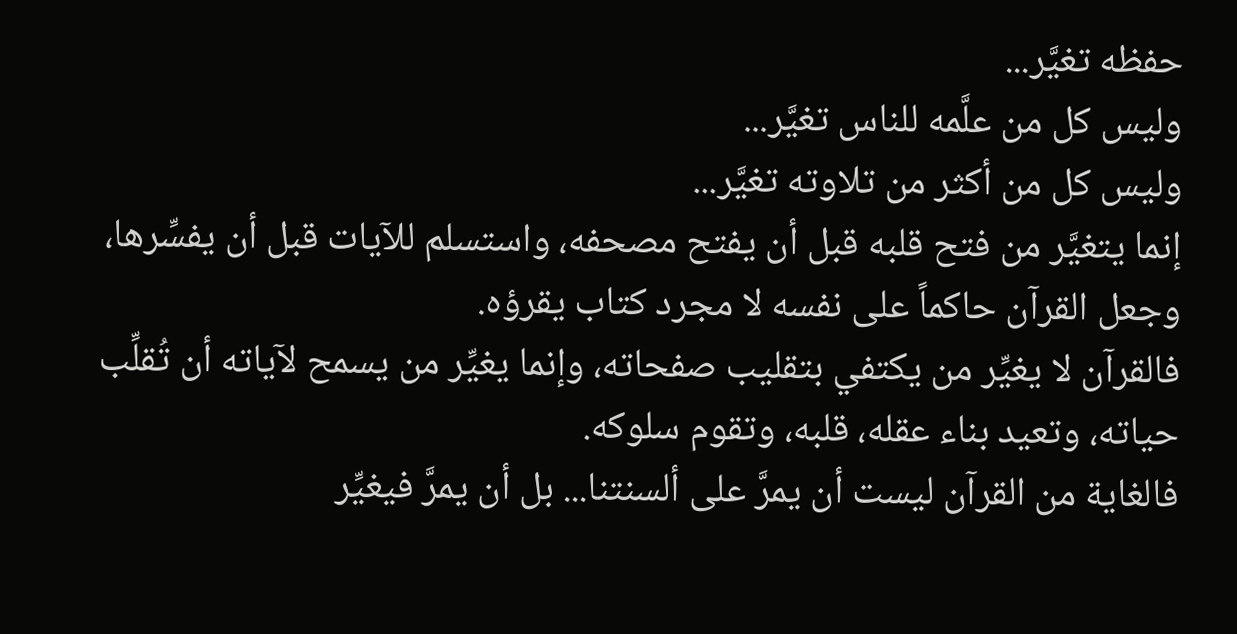حفظه تغيَّر...
وليس كل من علَّمه للناس تغيَّر...
وليس كل من أكثر من تلاوته تغيَّر...
إنما يتغيَّر من فتح قلبه قبل أن يفتح مصحفه، واستسلم للآيات قبل أن يفسِّرها، وجعل القرآن حاكماً على نفسه لا مجرد كتاب يقرؤه.
فالقرآن لا يغيِّر من يكتفي بتقليب صفحاته، وإنما يغيِّر من يسمح لآياته أن تُقلِّب حياته، وتعيد بناء عقله، قلبه، وتقوم سلوكه.
فالغاية من القرآن ليست أن يمرَّ على ألسنتنا... بل أن يمرَّ فيغيِّر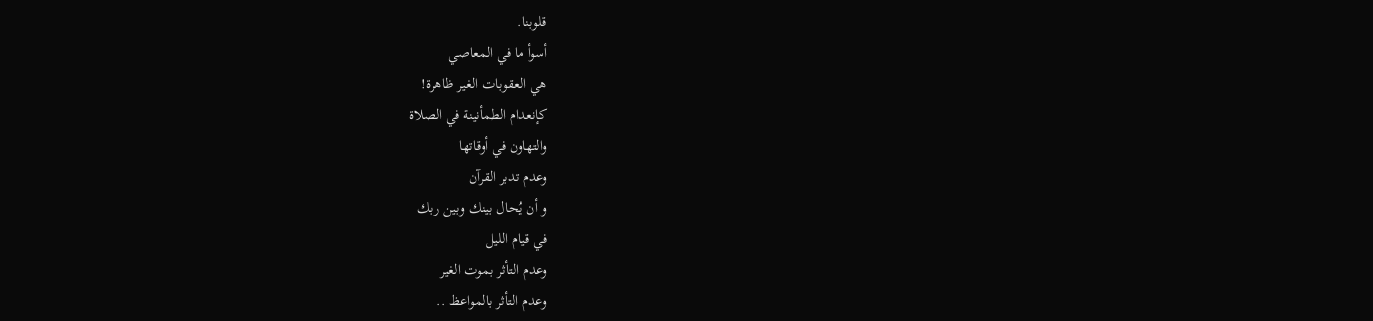قلوبنا.
أسوأ ما في المعاصي
هي العقوبات الغير ظاهرة!
كإنعدام الطمأنينة في الصلاة
والتهاون في أوقاتها
وعدم تدبر القرآن
و أن يُحال بينك وبين ربك
في قيام الليل
وعدم التأثر بموت الغير
وعدم التأثر بالمواعظ ..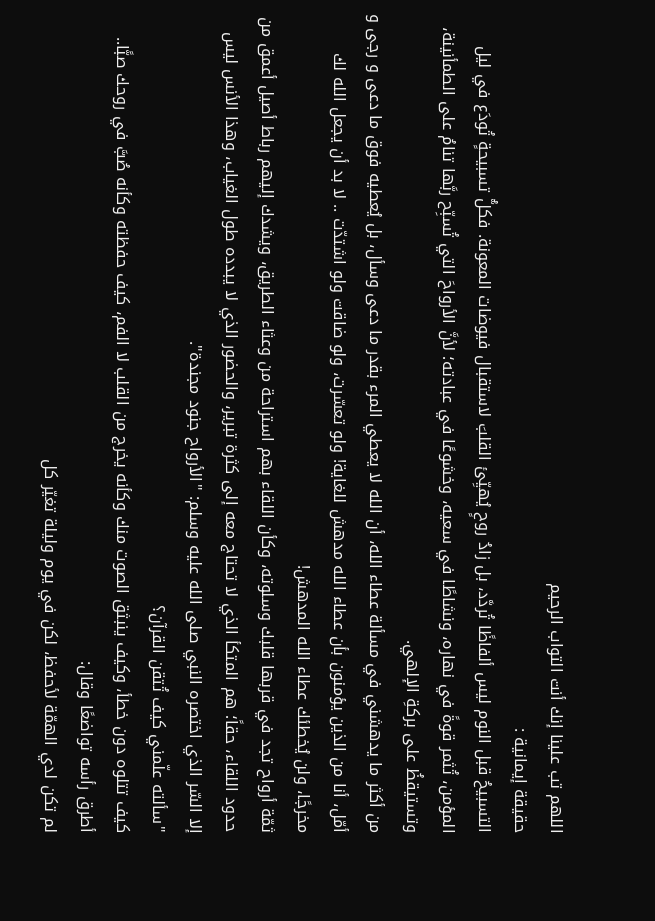اللهم تب علينا إنك أنت التواب الرحيم
حقيقة إيمانية :
التسبيحُ قبل النوم ليس ألفاظًا تُردَّد، بل زادُ روحٍ يُهيِّئ القلبَ لاستقبال فيوضات المعونة. فكلُّ تسبيحةٍ تُودَع في ليل المؤمن، تُثمر قوةً في نهاره، ونشاطًا في سعيه، وخشوعًا في عبادته؛ لأنَّ الأرواحَ التي تُسبِّح ربَّها تنامُ على الطمأنينة، وتستيقظُ على بركةِ الإلهي.
من أكثر ما يدهشني في مسألة عطاء الله، أن الله لا يعطي المرء بقدر ما دعى وسأل، بل يُعطيه فوق ما دعى و رجى و أمّل، أنا من الذين يؤمنون بأن عطاء الله مدهش للغاية! ولو تعسّرت، ولو ضاقت ولو اشتدّت .. لا بد أن يجعل الله لك مخرجًا، ولن يُخطئك عطاء الله المدهش!
ثمّة أرواح تجد في قربها قلبك وسلوته، وكأن اللقاء بهم استراحة من وعثاء الطريق، ويشدك إليهم رباط أصيل أعمق من حدود اللقاء، حقاً؛ هم المتكأ الذي لا تحتاج معه إلى كثرة تبرير، والحضور الذي لا يبدده طول الغياب، وهذا الأنس ليس إلا السّر الذي اختصره النبي صلى الله عليه وسلم: "الأرواح جنود مجندة".
"سألته علّمني كيف تُتقن القرآن؟
كيف تتلوه دون خطأ، وكيف ينبثق الصوت منك وكأنه يخرج من القلب لا الفم، كيف حفظته وكأنه صُبَّ في روحك صبًّا..
أطرق رأسه تواضعًا وقال:
لم تكن لدي الهمّة لأحفظ، لكن في يوم وليلة تغيّر كل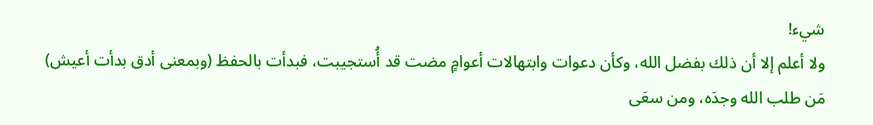شيء!
ولا أعلم إلا أن ذلك بفضل الله، وكأن دعوات وابتهالات أعوامٍ مضت قد أُستجيبت، فبدأت بالحفظ (وبمعنى أدق بدأت أعيش)
مَن طلب الله وجدَه، ومن سعَى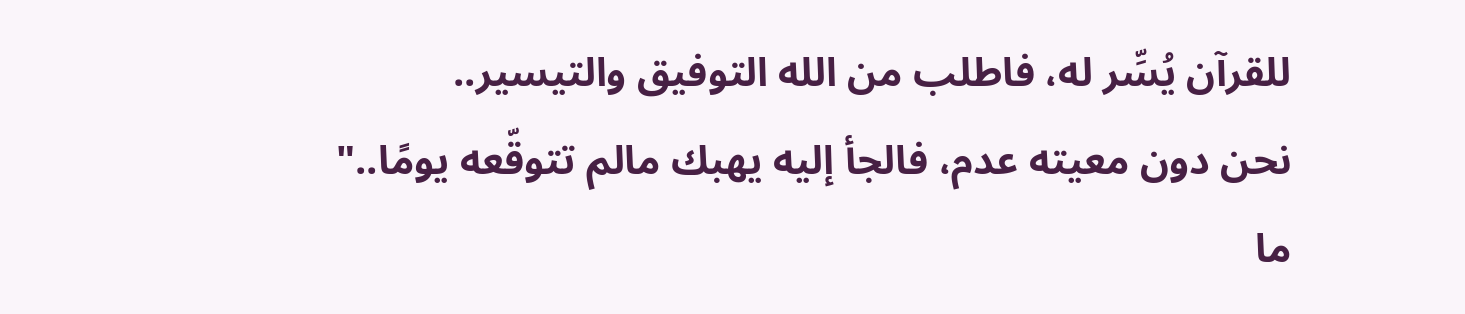للقرآن يُسِّر له، فاطلب من الله التوفيق والتيسير..
نحن دون معيته عدم، فالجأ إليه يهبك مالم تتوقّعه يومًا.."
ما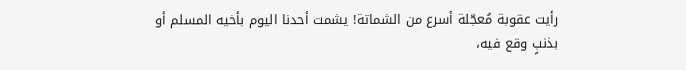رأيت عقوبة مُعجّلة أسرع من الشماتة! يشمت أحدنا اليوم بأخيه المسلم أو بذنبٍ وقع فيه،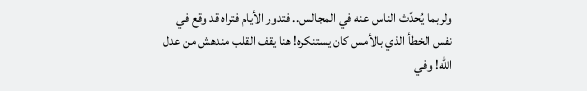ولربما يُحدّث الناس عنه في المجالس.. فتدور الأيام فتراه قد وقع في نفس الخطأ الذي بالأمس كان يستنكره! هنا يقف القلب مندهش من عدل الله! وفي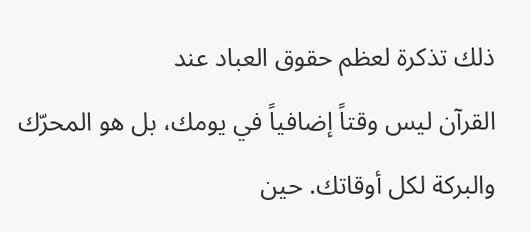ذلك تذكرة لعظم حقوق العباد عند
القرآن ليس وقتاً إضافياً في يومك، بل هو المحرّك والبركة لكل أوقاتك. حين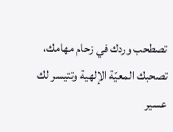تصطحب وردك في زحام مهامك، تصحبك المعيّة الإلهية وتتيسر لك عسير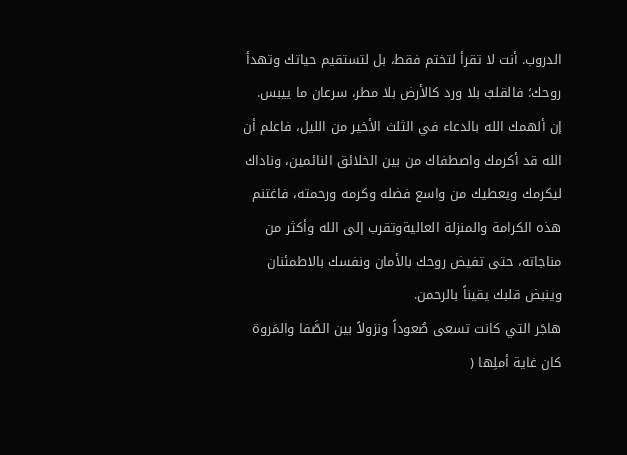الدروب. أنت لا تقرأ لتختم فقط، بل لتستقيم حياتك وتهدأ روحك؛ فالقلبُ بلا ورد كالأرض بلا مطر، سرعان ما ييبس.
إن ألهمك الله بالدعاء في الثلث الأخير من الليل، فاعلم أن الله قد أكرمك واصطفاك من بين الخلائق النائمين، وناداك ليكرمك ويعطيك من واسع فضله وكرمه ورحمته، فاغتنم هذه الكرامة والمنزلة العاليةوتقرب إلى الله وأكثر من مناجاته، حتى تفيض روحك بالأمان ونفسك بالاطمئنان وينبض قلبك يقيناً بالرحمن.
هاجَر التي كانت تسعى صُعوداً ونزولاً بين الصَّفا والمَروة كان غاية أملِها (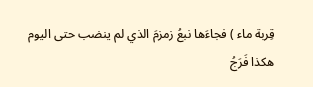قِربة ماء ) فجاءَها نبعُ زمزمَ الذي لم ينضب حتى اليوم
هكذا فَرَجُ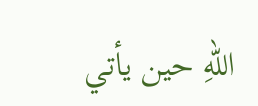اللهِ حين يأتي